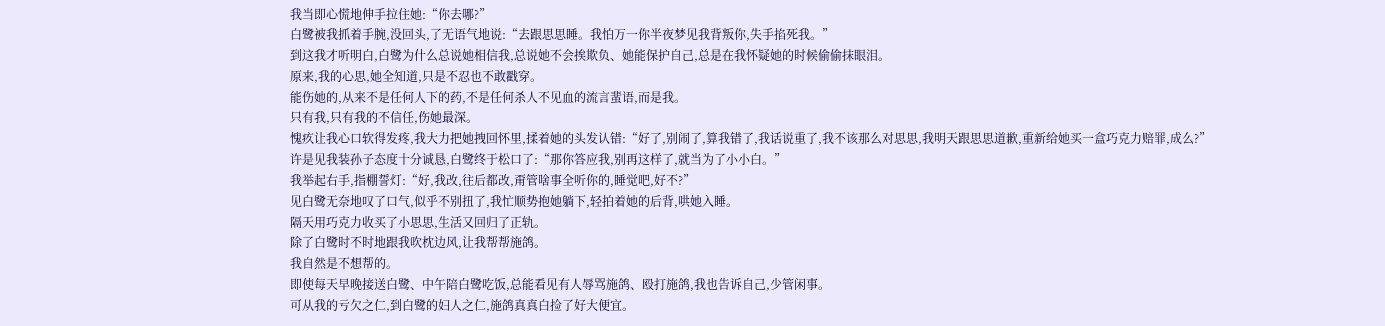我当即心慌地伸手拉住她:“你去哪?”
白鹭被我抓着手腕,没回头,了无语气地说:“去跟思思睡。我怕万一你半夜梦见我背叛你,失手掐死我。”
到这我才听明白,白鹭为什么总说她相信我,总说她不会挨欺负、她能保护自己,总是在我怀疑她的时候偷偷抹眼泪。
原来,我的心思,她全知道,只是不忍也不敢戳穿。
能伤她的,从来不是任何人下的药,不是任何杀人不见血的流言蜚语,而是我。
只有我,只有我的不信任,伤她最深。
愧疚让我心口软得发疼,我大力把她拽回怀里,揉着她的头发认错:“好了,别闹了,算我错了,我话说重了,我不该那么对思思,我明天跟思思道歉,重新给她买一盒巧克力赔罪,成么?”
许是见我装孙子态度十分诚恳,白鹭终于松口了:“那你答应我,别再这样了,就当为了小小白。”
我举起右手,指棚誓灯:“好,我改,往后都改,甭管啥事全听你的,睡觉吧,好不?”
见白鹭无奈地叹了口气,似乎不别扭了,我忙顺势抱她躺下,轻拍着她的后背,哄她入睡。
隔天用巧克力收买了小思思,生活又回归了正轨。
除了白鹭时不时地跟我吹枕边风,让我帮帮施鸽。
我自然是不想帮的。
即使每天早晚接送白鹭、中午陪白鹭吃饭,总能看见有人辱骂施鸽、殴打施鸽,我也告诉自己,少管闲事。
可从我的亏欠之仁,到白鹭的妇人之仁,施鸽真真白捡了好大便宜。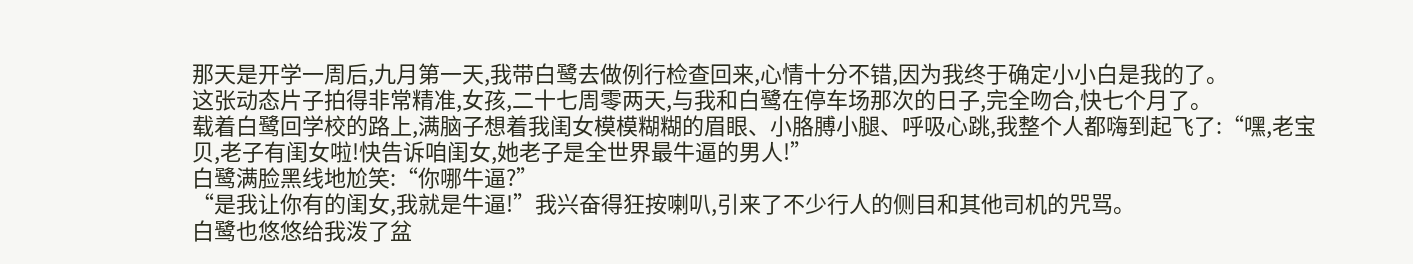那天是开学一周后,九月第一天,我带白鹭去做例行检查回来,心情十分不错,因为我终于确定小小白是我的了。
这张动态片子拍得非常精准,女孩,二十七周零两天,与我和白鹭在停车场那次的日子,完全吻合,快七个月了。
载着白鹭回学校的路上,满脑子想着我闺女模模糊糊的眉眼、小胳膊小腿、呼吸心跳,我整个人都嗨到起飞了:“嘿,老宝贝,老子有闺女啦!快告诉咱闺女,她老子是全世界最牛逼的男人!”
白鹭满脸黑线地尬笑:“你哪牛逼?”
“是我让你有的闺女,我就是牛逼!”我兴奋得狂按喇叭,引来了不少行人的侧目和其他司机的咒骂。
白鹭也悠悠给我泼了盆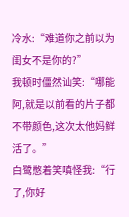冷水:“难道你之前以为闺女不是你的?”
我顿时僵然讪笑:“哪能阿,就是以前看的片子都不带颜色,这次太他妈鲜活了。”
白鹭憋着笑嗔怪我:“行了,你好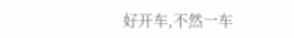好开车,不然一车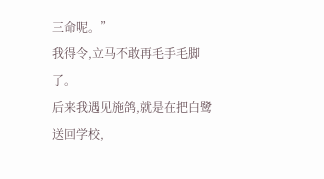三命呢。”
我得令,立马不敢再毛手毛脚了。
后来我遇见施鸽,就是在把白鹭送回学校,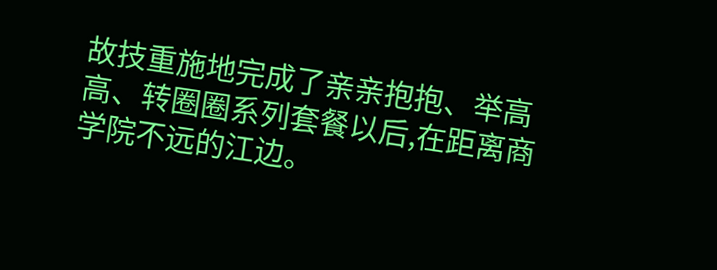故技重施地完成了亲亲抱抱、举高高、转圈圈系列套餐以后,在距离商学院不远的江边。